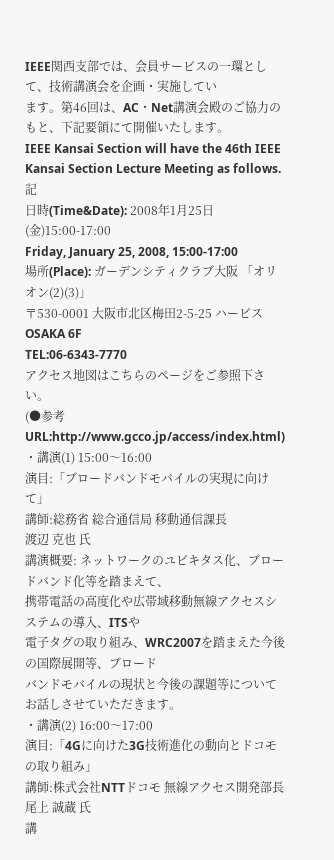IEEE関西支部では、会員サービスの一環として、技術講演会を企画・実施してい
ます。第46回は、AC・Net講演会殿のご協力のもと、下記要領にて開催いたします。
IEEE Kansai Section will have the 46th IEEE Kansai Section Lecture Meeting as follows.
記
日時(Time&Date): 2008年1月25日(金)15:00-17:00
Friday, January 25, 2008, 15:00-17:00
場所(Place): ガーデンシティクラブ大阪 「オリオン(2)(3)」
〒530-0001 大阪市北区梅田2-5-25 ハービスOSAKA 6F
TEL:06-6343-7770
アクセス地図はこちらのページをご参照下さい。
(●参考URL:http://www.gcco.jp/access/index.html)
・講演(1) 15:00〜16:00
演目:「ブロードバンドモバイルの実現に向けて」
講師:総務省 総合通信局 移動通信課長
渡辺 克也 氏
講演概要: ネットワークのユビキタス化、ブロードバンド化等を踏まえて、
携帯電話の高度化や広帯域移動無線アクセスシステムの導入、ITSや
電子タグの取り組み、WRC2007を踏まえた今後の国際展開等、ブロード
バンドモバイルの現状と今後の課題等についてお話しさせていただきます。
・講演(2) 16:00〜17:00
演目:「4Gに向けた3G技術進化の動向とドコモの取り組み」
講師:株式会社NTTドコモ 無線アクセス開発部長
尾上 誠蔵 氏
講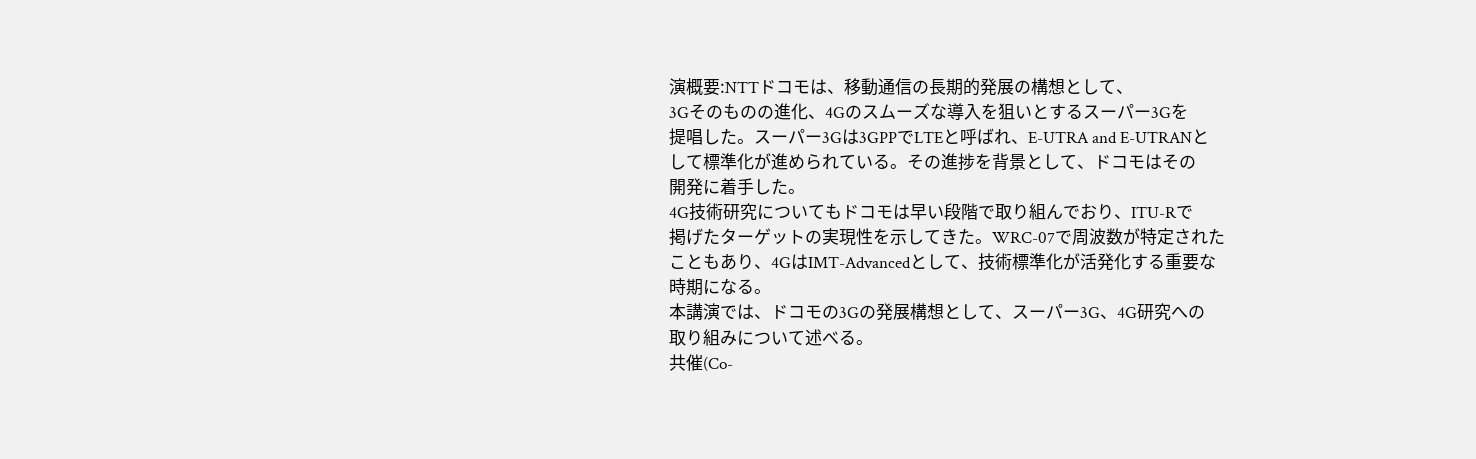演概要:NTTドコモは、移動通信の長期的発展の構想として、
3Gそのものの進化、4Gのスムーズな導入を狙いとするスーパー3Gを
提唱した。スーパー3Gは3GPPでLTEと呼ばれ、E-UTRA and E-UTRANと
して標準化が進められている。その進捗を背景として、ドコモはその
開発に着手した。
4G技術研究についてもドコモは早い段階で取り組んでおり、ITU-Rで
掲げたターゲットの実現性を示してきた。WRC-07で周波数が特定された
こともあり、4GはIMT-Advancedとして、技術標準化が活発化する重要な
時期になる。
本講演では、ドコモの3Gの発展構想として、スーパー3G、4G研究への
取り組みについて述べる。
共催(Co-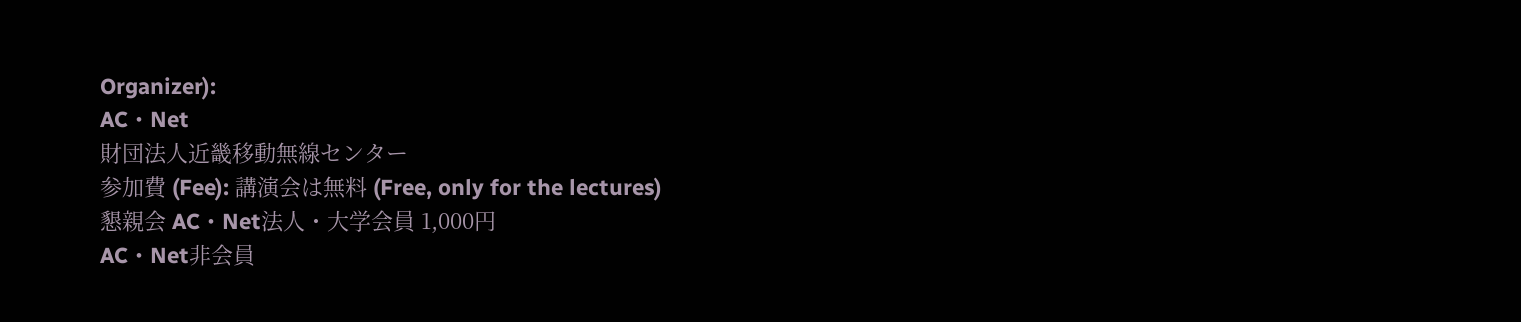Organizer):
AC・Net
財団法人近畿移動無線センター
参加費 (Fee): 講演会は無料 (Free, only for the lectures)
懇親会 AC・Net法人・大学会員 1,000円
AC・Net非会員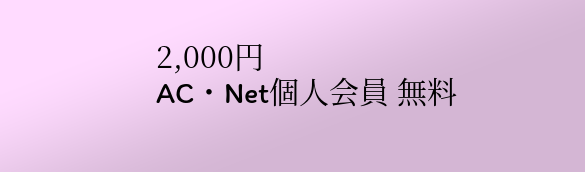2,000円
AC・Net個人会員 無料